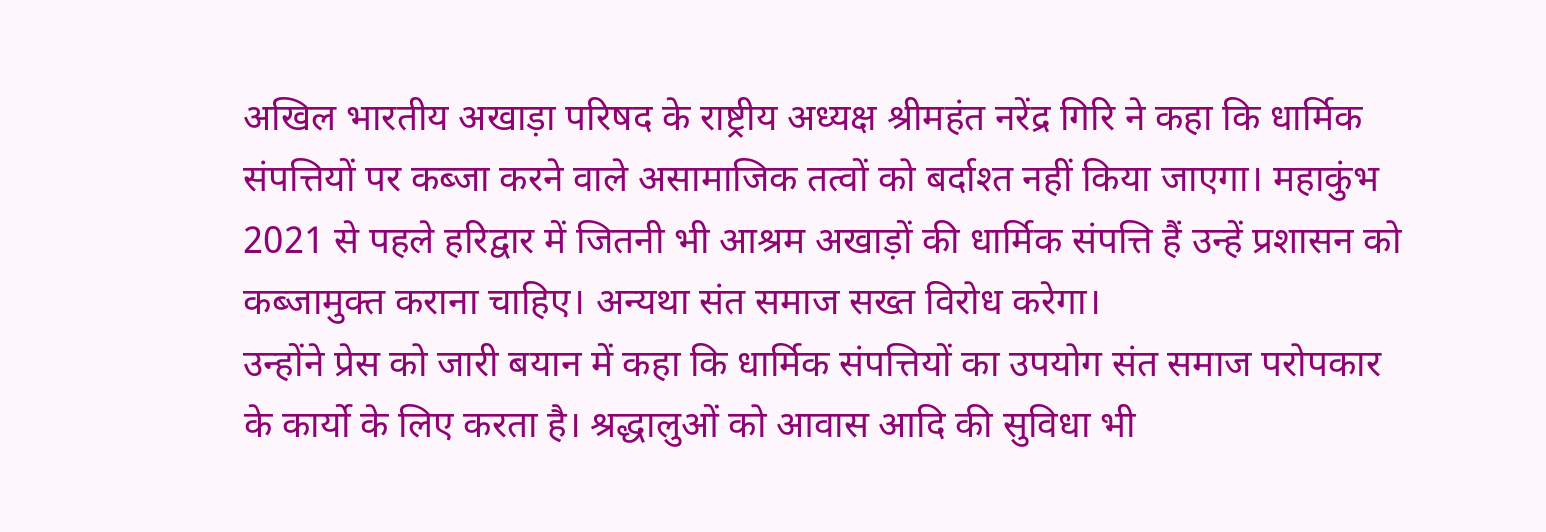अखिल भारतीय अखाड़ा परिषद के राष्ट्रीय अध्यक्ष श्रीमहंत नरेंद्र गिरि ने कहा कि धार्मिक संपत्तियों पर कब्जा करने वाले असामाजिक तत्वों को बर्दाश्त नहीं किया जाएगा। महाकुंभ 2021 से पहले हरिद्वार में जितनी भी आश्रम अखाड़ों की धार्मिक संपत्ति हैं उन्हें प्रशासन को कब्जामुक्त कराना चाहिए। अन्यथा संत समाज सख्त विरोध करेगा।
उन्होंने प्रेस को जारी बयान में कहा कि धार्मिक संपत्तियों का उपयोग संत समाज परोपकार के कार्यो के लिए करता है। श्रद्धालुओं को आवास आदि की सुविधा भी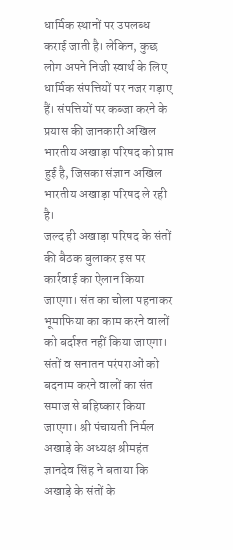धार्मिक स्थानों पर उपलब्ध कराई जाती है। लेकिन, कुछ लोग अपने निजी स्वार्थ के लिए धार्मिक संपत्तियों पर नजर गड़ाए हैं। संपत्तियों पर कब्जा करने के प्रयास की जानकारी अखिल भारतीय अखाड़ा परिषद को प्राप्त हुई है, जिसका संज्ञान अखिल भारतीय अखाड़ा परिषद ले रही है।
जल्द ही अखाड़ा परिषद के संतों की बैठक बुलाकर इस पर कार्रवाई का ऐलान किया जाएगा। संत का चोला पहनाकर भूमाफिया का काम करने वालों को बर्दाश्त नहीं किया जाएगा। संतों व सनातन परंपराओं को बदनाम करने वालों का संत समाज से बहिष्कार किया जाएगा। श्री पंचायती निर्मल अखाड़े के अध्यक्ष श्रीमहंत ज्ञानदेव सिंह ने बताया कि अखाड़े के संतों के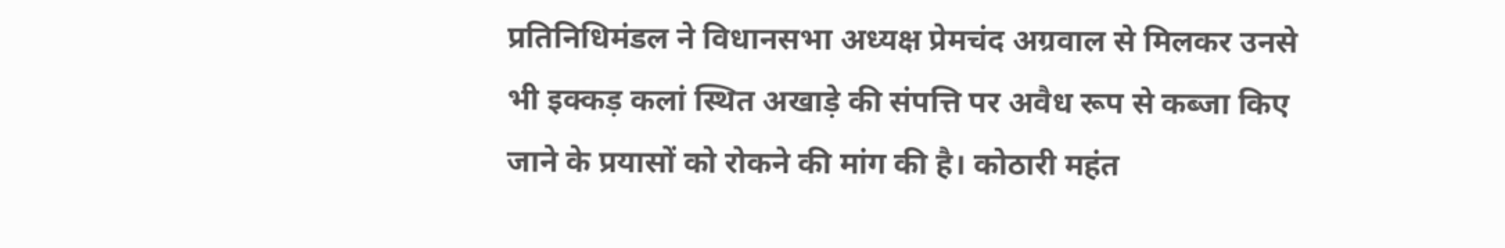प्रतिनिधिमंडल ने विधानसभा अध्यक्ष प्रेमचंद अग्रवाल से मिलकर उनसे भी इक्कड़ कलां स्थित अखाड़े की संपत्ति पर अवैध रूप से कब्जा किए जाने के प्रयासों को रोकने की मांग की है। कोठारी महंत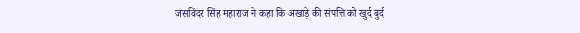जसविंदर सिंह महाराज ने कहा कि अखाड़े की संपत्ति को खुर्द बुर्द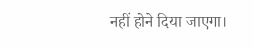नहीं होने दिया जाएगा।